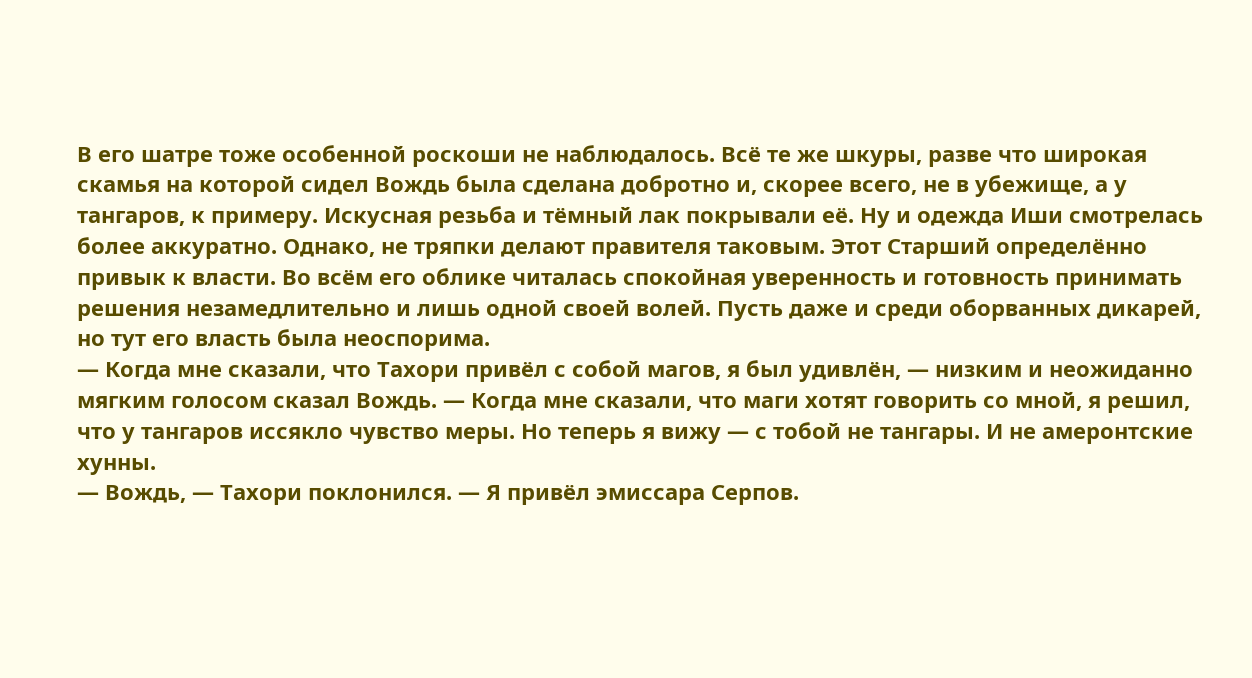В его шатре тоже особенной роскоши не наблюдалось. Всё те же шкуры, разве что широкая скамья на которой сидел Вождь была сделана добротно и, скорее всего, не в убежище, а у тангаров, к примеру. Искусная резьба и тёмный лак покрывали её. Ну и одежда Иши смотрелась более аккуратно. Однако, не тряпки делают правителя таковым. Этот Старший определённо привык к власти. Во всём его облике читалась спокойная уверенность и готовность принимать решения незамедлительно и лишь одной своей волей. Пусть даже и среди оборванных дикарей, но тут его власть была неоспорима.
— Когда мне сказали, что Тахори привёл с собой магов, я был удивлён, — низким и неожиданно мягким голосом сказал Вождь. — Когда мне сказали, что маги хотят говорить со мной, я решил, что у тангаров иссякло чувство меры. Но теперь я вижу — с тобой не тангары. И не амеронтские хунны.
— Вождь, — Тахори поклонился. — Я привёл эмиссара Серпов.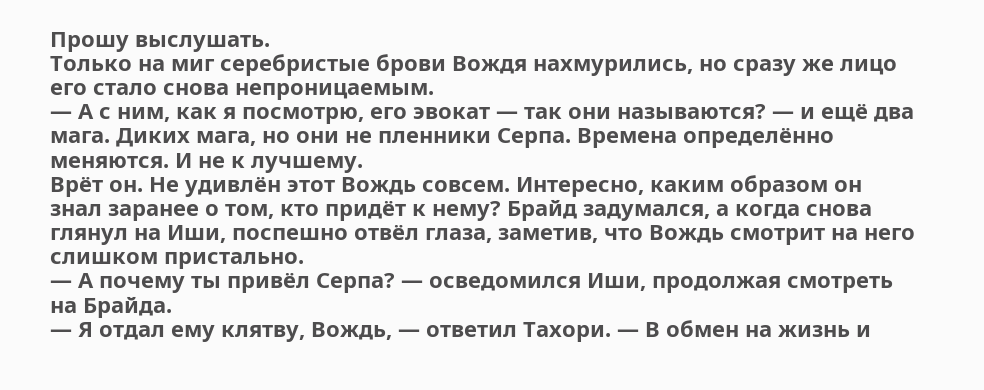Прошу выслушать.
Только на миг серебристые брови Вождя нахмурились, но сразу же лицо его стало снова непроницаемым.
— А с ним, как я посмотрю, его эвокат — так они называются? — и ещё два мага. Диких мага, но они не пленники Серпа. Времена определённо меняются. И не к лучшему.
Врёт он. Не удивлён этот Вождь совсем. Интересно, каким образом он знал заранее о том, кто придёт к нему? Брайд задумался, а когда снова глянул на Иши, поспешно отвёл глаза, заметив, что Вождь смотрит на него слишком пристально.
— А почему ты привёл Серпа? — осведомился Иши, продолжая смотреть на Брайда.
— Я отдал ему клятву, Вождь, — ответил Тахори. — В обмен на жизнь и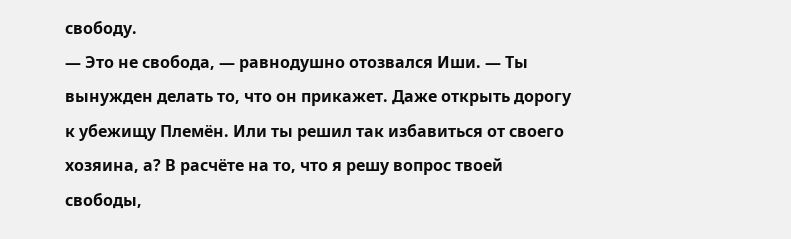свободу.
— Это не свобода, — равнодушно отозвался Иши. — Ты вынужден делать то, что он прикажет. Даже открыть дорогу к убежищу Племён. Или ты решил так избавиться от своего хозяина, а? В расчёте на то, что я решу вопрос твоей свободы,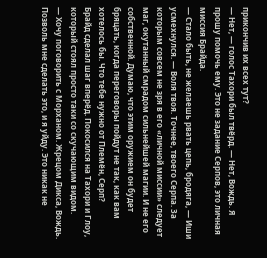прикончив их всех тут?
— Нет, — голос Тахори был твёрд. — Нет, Вождь. Я прошу помочь ему. Это не задание Серпов, это личная миссия Брайда.
— Стало быть, не желаешь рвать цепь, бродяга, — Иши усмехнулся. — Воля твоя. Точнее, твоего Серпа. За которым совсем не зря в его «личной миссии» следует маг, окутанный смрадом сильнейшей магии. И не его собственной. Думаю, что этим оружием он будет бряцать, когда переговоры пойдут не так, как вам хотелось бы. Что тебе нужно от Племён, Серп?
Брайд сделал шаг вперёд. Покосился на Тахори и Глоу, который стоял просто таки со скучающим видом.
— Хочу поговорить с Морханом. Жрецом Дикса, Вождь. Позволь мне сделать это, и я уйду. Это никак не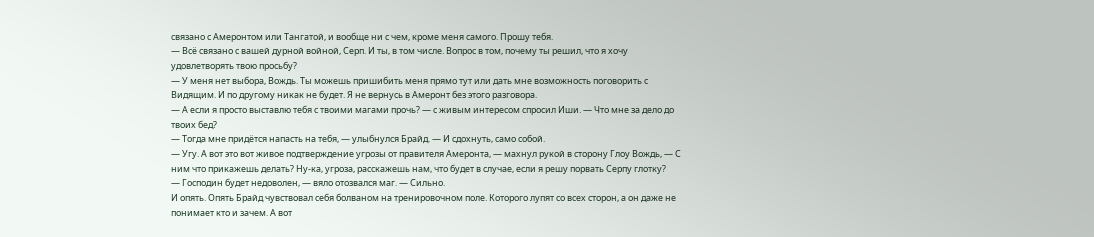связано с Амеронтом или Тангатой, и вообще ни с чем, кроме меня самого. Прошу тебя.
— Всё связано с вашей дурной войной, Серп. И ты, в том числе. Вопрос в том, почему ты решил, что я хочу удовлетворять твою просьбу?
— У меня нет выбора, Вождь. Ты можешь пришибить меня прямо тут или дать мне возможность поговорить с Видящим. И по другому никак не будет. Я не вернусь в Амеронт без этого разговора.
— А если я просто выставлю тебя с твоими магами прочь? — с живым интересом спросил Иши. — Что мне за дело до твоих бед?
— Тогда мне придётся напасть на тебя, — улыбнулся Брайд. — И сдохнуть, само собой.
— Угу. А вот это вот живое подтверждение угрозы от правителя Амеронта, — махнул рукой в сторону Глоу Вождь, — С ним что прикажешь делать? Ну-ка, угроза, расскажешь нам, что будет в случае, если я решу порвать Серпу глотку?
— Господин будет недоволен, — вяло отозвался маг. — Сильно.
И опять. Опять Брайд чувствовал себя болваном на тренировочном поле. Которого лупят со всех сторон, а он даже не понимает кто и зачем. А вот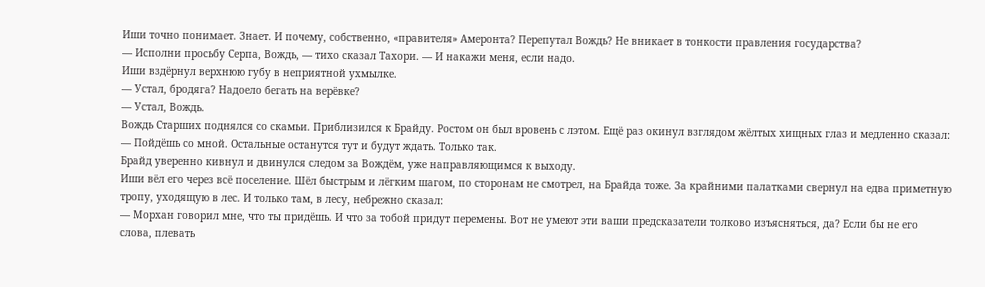Иши точно понимает. Знает. И почему, собственно, «правителя» Амеронта? Перепутал Вождь? Не вникает в тонкости правления государства?
— Исполни просьбу Серпа, Вождь, — тихо сказал Тахори. — И накажи меня, если надо.
Иши вздёрнул верхнюю губу в неприятной ухмылке.
— Устал, бродяга? Надоело бегать на верёвке?
— Устал, Вождь.
Вождь Старших поднялся со скамьи. Приблизился к Брайду. Ростом он был вровень с лэтом. Ещё раз окинул взглядом жёлтых хищных глаз и медленно сказал:
— Пойдёшь со мной. Остальные останутся тут и будут ждать. Только так.
Брайд уверенно кивнул и двинулся следом за Вождём, уже направляющимся к выходу.
Иши вёл его через всё поселение. Шёл быстрым и лёгким шагом, по сторонам не смотрел, на Брайда тоже. За крайними палатками свернул на едва приметную тропу, уходящую в лес. И только там, в лесу, небрежно сказал:
— Морхан говорил мне, что ты придёшь. И что за тобой придут перемены. Вот не умеют эти ваши предсказатели толково изъясняться, да? Если бы не его слова, плевать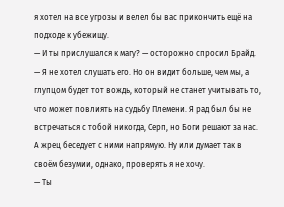я хотел на все угрозы и велел бы вас прикончить ещё на подходе к убежищу.
— И ты прислушался к магу? — осторожно спросил Брайд.
— Я не хотел слушать его. Но он видит больше, чем мы, а глупцом будет тот вождь, который не станет учитывать то, что может повлиять на судьбу Племени. Я рад был бы не встречаться с тобой никогда, Серп, но Боги решают за нас. А жрец беседует с ними напрямую. Ну или думает так в своём безумии, однако, проверять я не хочу.
— Ты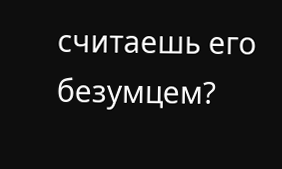считаешь его безумцем?